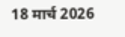18 मार्च 2026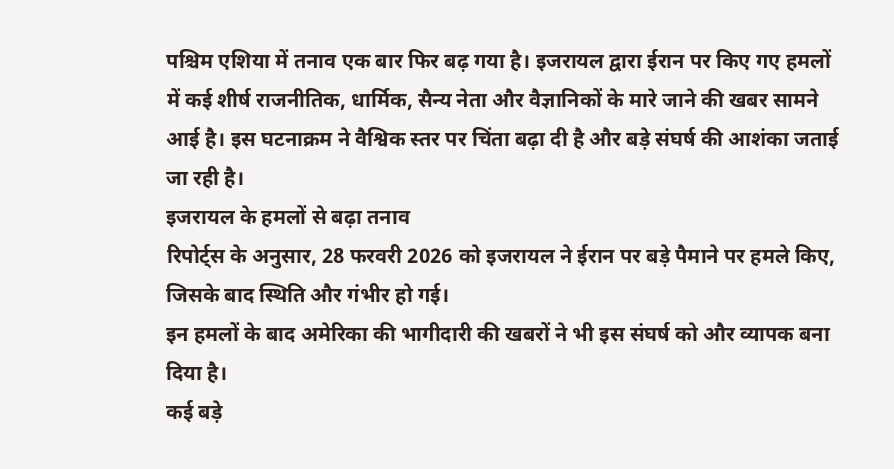पश्चिम एशिया में तनाव एक बार फिर बढ़ गया है। इजरायल द्वारा ईरान पर किए गए हमलों में कई शीर्ष राजनीतिक, धार्मिक, सैन्य नेता और वैज्ञानिकों के मारे जाने की खबर सामने आई है। इस घटनाक्रम ने वैश्विक स्तर पर चिंता बढ़ा दी है और बड़े संघर्ष की आशंका जताई जा रही है।
इजरायल के हमलों से बढ़ा तनाव
रिपोर्ट्स के अनुसार, 28 फरवरी 2026 को इजरायल ने ईरान पर बड़े पैमाने पर हमले किए, जिसके बाद स्थिति और गंभीर हो गई।
इन हमलों के बाद अमेरिका की भागीदारी की खबरों ने भी इस संघर्ष को और व्यापक बना दिया है।
कई बड़े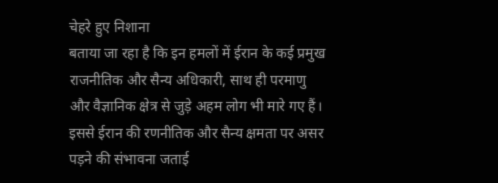चेहरे हुए निशाना
बताया जा रहा है कि इन हमलों में ईरान के कई प्रमुख राजनीतिक और सैन्य अधिकारी, साथ ही परमाणु और वैज्ञानिक क्षेत्र से जुड़े अहम लोग भी मारे गए हैं।
इससे ईरान की रणनीतिक और सैन्य क्षमता पर असर पड़ने की संभावना जताई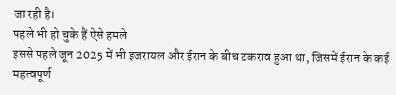जा रही है।
पहले भी हो चुके हैं ऐसे हमले
इससे पहले जून 2025 में भी इजरायल और ईरान के बीच टकराव हुआ था, जिसमें ईरान के कई महत्वपूर्ण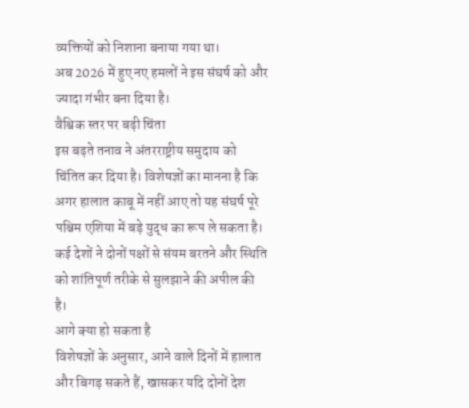व्यक्तियों को निशाना बनाया गया था।
अब 2026 में हुए नए हमलों ने इस संघर्ष को और ज्यादा गंभीर बना दिया है।
वैश्विक स्तर पर बढ़ी चिंता
इस बढ़ते तनाव ने अंतरराष्ट्रीय समुदाय को चिंतित कर दिया है। विशेषज्ञों का मानना है कि अगर हालात काबू में नहीं आए तो यह संघर्ष पूरे पश्चिम एशिया में बड़े युद्ध का रूप ले सकता है।
कई देशों ने दोनों पक्षों से संयम बरतने और स्थिति को शांतिपूर्ण तरीके से सुलझाने की अपील की है।
आगे क्या हो सकता है
विशेषज्ञों के अनुसार, आने वाले दिनों में हालात और बिगड़ सकते हैं, खासकर यदि दोनों देश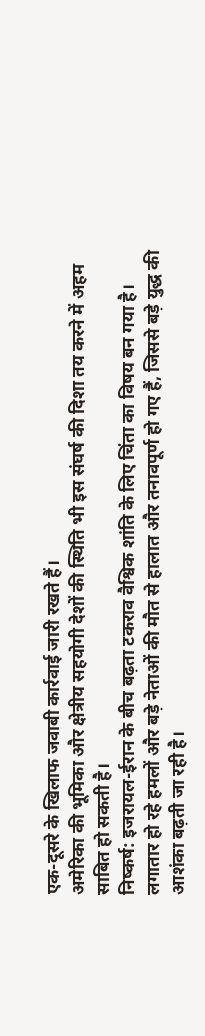एक-दूसरे के खिलाफ जवाबी कार्रवाई जारी रखते हैं।
अमेरिका की भूमिका और क्षेत्रीय सहयोगी देशों की स्थिति भी इस संघर्ष की दिशा तय करने में अहम साबित हो सकती है।
निष्कर्ष: इजरायल-ईरान के बीच बढ़ता टकराव वैश्विक शांति के लिए चिंता का विषय बन गया है। लगातार हो रहे हमलों और बड़े नेताओं की मौत से हालात और तनावपूर्ण हो गए हैं, जिससे बड़े युद्ध की आशंका बढ़ती जा रही है।